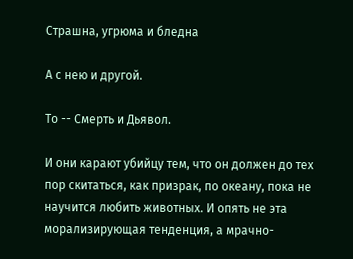Страшна, угрюма и бледна

А с нею и другой.

То -- Смерть и Дьявол.

И они карают убийцу тем, что он должен до тех пор скитаться, как призрак, по океану, пока не научится любить животных. И опять не эта морализирующая тенденция, а мрачно-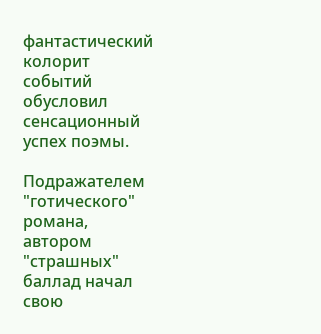фантастический колорит событий обусловил сенсационный успех поэмы.

Подражателем "готического" романа, автором "страшных" баллад начал свою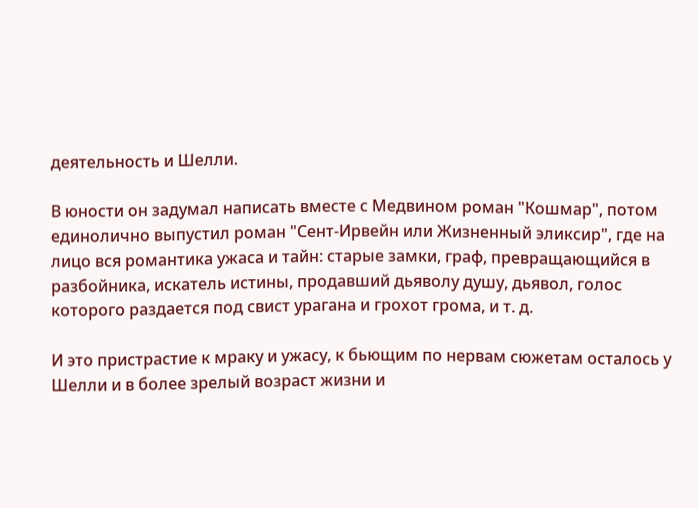деятельность и Шелли.

В юности он задумал написать вместе с Медвином роман "Кошмар", потом единолично выпустил роман "Сент-Ирвейн или Жизненный эликсир", где на лицо вся романтика ужаса и тайн: старые замки, граф, превращающийся в разбойника, искатель истины, продавший дьяволу душу, дьявол, голос которого раздается под свист урагана и грохот грома, и т. д.

И это пристрастие к мраку и ужасу, к бьющим по нервам сюжетам осталось у Шелли и в более зрелый возраст жизни и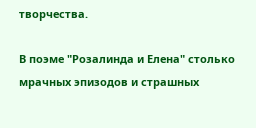творчества.

В поэме "Розалинда и Елена" столько мрачных эпизодов и страшных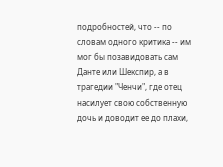подробностей, что -- по словам одного критика -- им мог бы позавидовать сам Данте или Шекспир, а в трагедии "Ченчи", где отец насилует свою собственную дочь и доводит ее до плахи,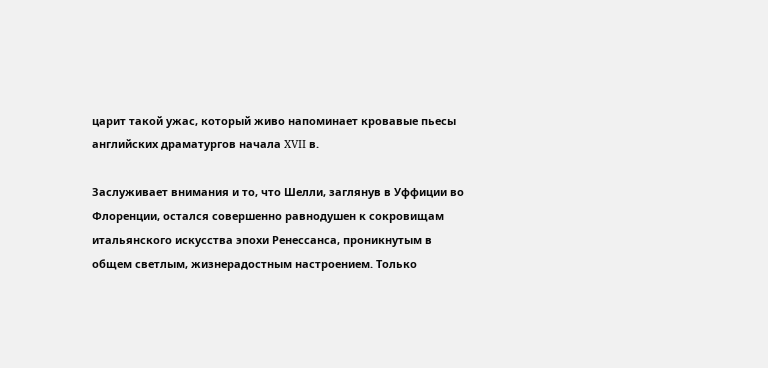царит такой ужас, который живо напоминает кровавые пьесы английских драматургов начала XVII в.

Заслуживает внимания и то, что Шелли, заглянув в Уффиции во Флоренции, остался совершенно равнодушен к сокровищам итальянского искусства эпохи Ренессанса, проникнутым в общем светлым, жизнерадостным настроением. Только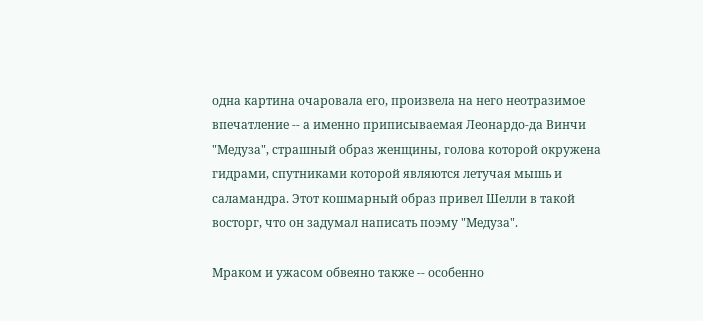одна картина очаровала его, произвела на него неотразимое впечатление -- а именно приписываемая Леонардо-да Винчи "Медуза", страшный образ женщины, голова которой окружена гидрами, спутниками которой являются летучая мышь и саламандра. Этот кошмарный образ привел Шелли в такой восторг, что он задумал написать поэму "Медуза".

Мраком и ужасом обвеяно также -- особенно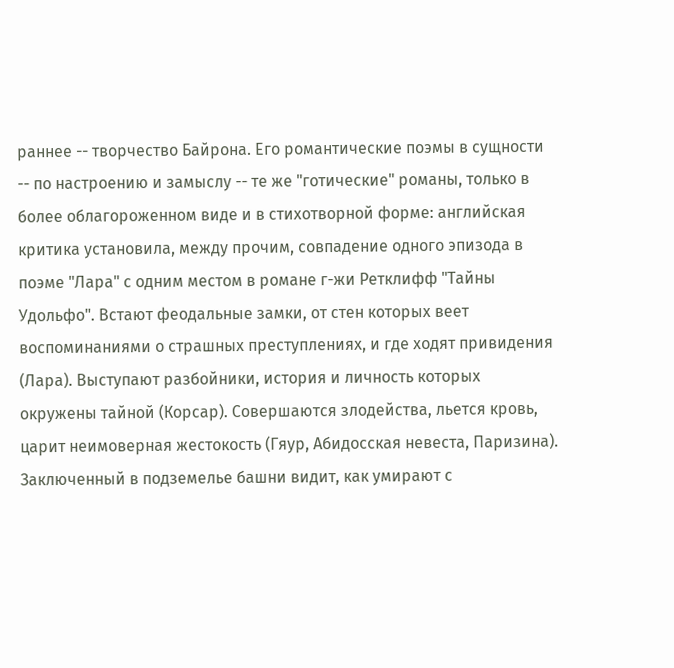раннее -- творчество Байрона. Его романтические поэмы в сущности -- по настроению и замыслу -- те же "готические" романы, только в более облагороженном виде и в стихотворной форме: английская критика установила, между прочим, совпадение одного эпизода в поэме "Лара" с одним местом в романе г-жи Ретклифф "Тайны Удольфо". Встают феодальные замки, от стен которых веет воспоминаниями о страшных преступлениях, и где ходят привидения (Лара). Выступают разбойники, история и личность которых окружены тайной (Корсар). Совершаются злодейства, льется кровь, царит неимоверная жестокость (Гяур, Абидосская невеста, Паризина). Заключенный в подземелье башни видит, как умирают с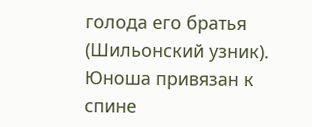голода его братья (Шильонский узник). Юноша привязан к спине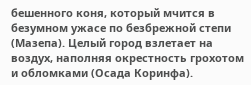бешенного коня, который мчится в безумном ужасе по безбрежной степи (Мазепа). Целый город взлетает на воздух, наполняя окрестность грохотом и обломками (Осада Коринфа).